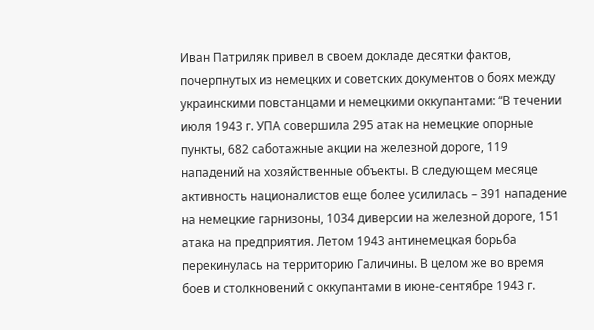Иван Патриляк привел в своем докладе десятки фактов, почерпнутых из немецких и советских документов о боях между украинскими повстанцами и немецкими оккупантами: “В течении июля 1943 г. УПА совершила 295 атак на немецкие опорные пункты, 682 саботажные акции на железной дороге, 119 нападений на хозяйственные объекты. В следующем месяце активность националистов еще более усилилась – 391 нападение на немецкие гарнизоны, 1034 диверсии на железной дороге, 151 атака на предприятия. Летом 1943 антинемецкая борьба перекинулась на территорию Галичины. В целом же во время боев и столкновений с оккупантами в июне-сентябре 1943 г.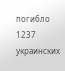погибло 1237 украинских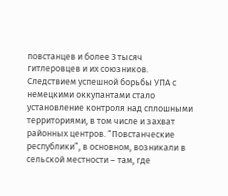повстанцев и более 3 тысяч гитлеровцев и их союзников. Следствием успешной борьбы УПА с немецкими оккупантами стало установление контроля над сплошными территориями, в том числе и захват районных центров. “Повстанческие республики”, в основном, возникали в сельской местности – там, где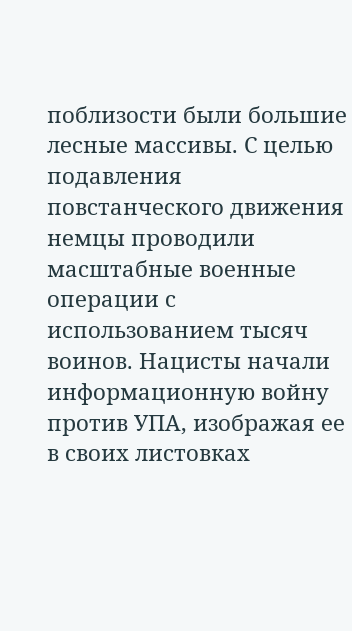поблизости были большие лесные массивы. С целью подавления повстанческого движения немцы проводили масштабные военные операции с использованием тысяч воинов. Нацисты начали информационную войну против УПА, изображая ее в своих листовках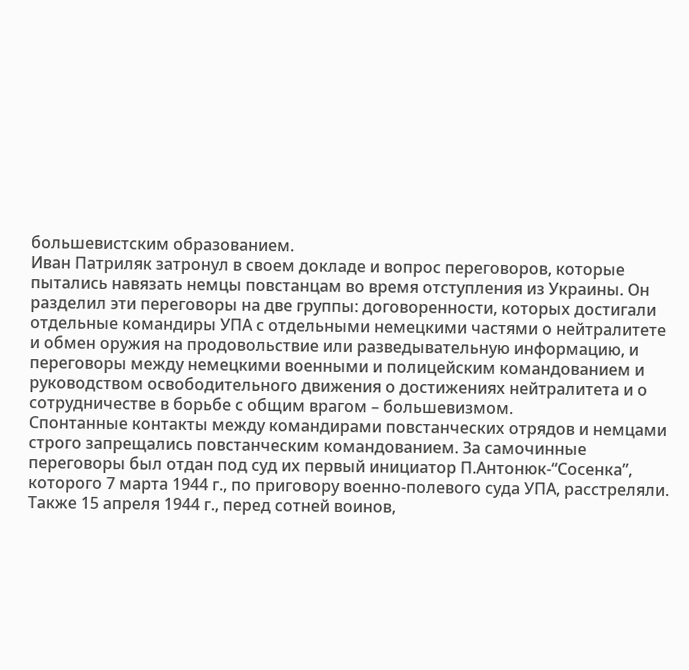большевистским образованием.
Иван Патриляк затронул в своем докладе и вопрос переговоров, которые пытались навязать немцы повстанцам во время отступления из Украины. Он разделил эти переговоры на две группы: договоренности, которых достигали отдельные командиры УПА с отдельными немецкими частями о нейтралитете и обмен оружия на продовольствие или разведывательную информацию, и переговоры между немецкими военными и полицейским командованием и руководством освободительного движения о достижениях нейтралитета и о сотрудничестве в борьбе с общим врагом – большевизмом.
Спонтанные контакты между командирами повстанческих отрядов и немцами строго запрещались повстанческим командованием. За самочинные переговоры был отдан под суд их первый инициатор П.Антонюк-“Сосенка”, которого 7 марта 1944 г., по приговору военно-полевого суда УПА, расстреляли. Также 15 апреля 1944 г., перед сотней воинов,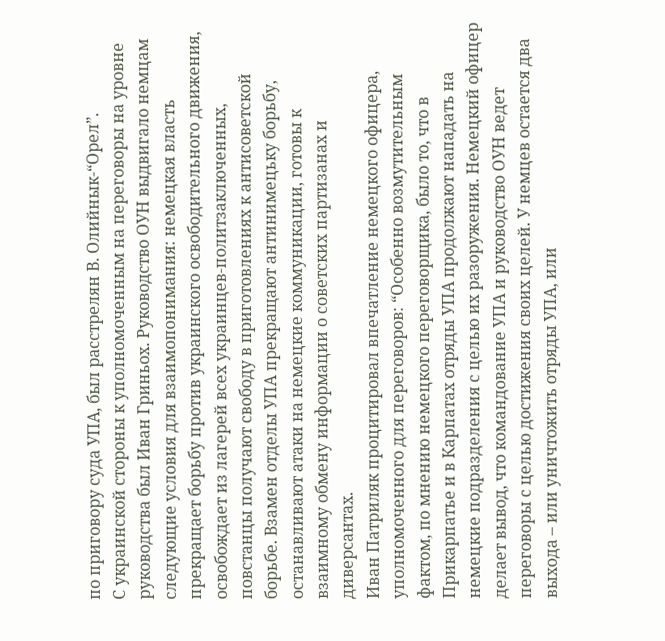по приговору суда УПА, был расстрелян В. Олийнык-“Орел”.
С украинской стороны к уполномоченным на переговоры на уровне руководства был Иван Гриньох. Руководство ОУН выдвигало немцам следующие условия для взаимопонимания: немецкая власть прекращает борьбу против украинского освободительного движения, освобождает из лагерей всех украинцев-политзаключенных, повстанцы получают свободу в приготовлениях к антисоветской борьбе. Взамен отделы УПА прекращают антинимецьку борьбу, останавливают атаки на немецкие коммуникации, готовы к взаимному обмену информации о советских партизанах и диверсантах.
Иван Патриляк процитировал впечатление немецкого офицера, уполномоченного для переговоров: “Особенно возмутительным фактом, по мнению немецкого переговорщика, было то, что в Прикарпатье и в Карпатах отряды УПА продолжают нападать на немецкие подразделения с целью их разоружения. Немецкий офицер делает вывод, что командование УПА и руководство ОУН ведет переговоры с целью достижения своих целей. У немцев остается два выхода – или уничтожить отряды УПА, или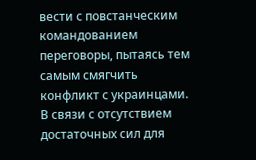вести с повстанческим командованием переговоры, пытаясь тем самым смягчить конфликт с украинцами. В связи с отсутствием достаточных сил для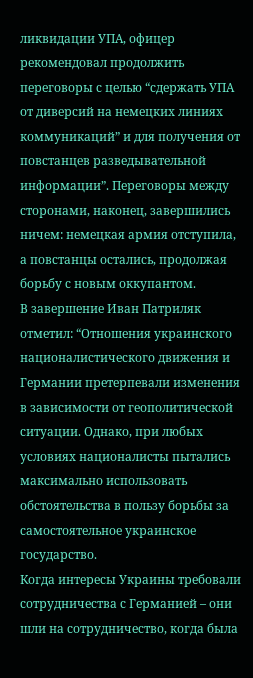ликвидации УПА, офицер рекомендовал продолжить переговоры с целью “сдержать УПА от диверсий на немецких линиях коммуникаций” и для получения от повстанцев разведывательной информации”. Переговоры между сторонами, наконец, завершились ничем: немецкая армия отступила, а повстанцы остались, продолжая борьбу с новым оккупантом.
В завершение Иван Патриляк отметил: “Отношения украинского националистического движения и Германии претерпевали изменения в зависимости от геополитической ситуации. Однако, при любых условиях националисты пытались максимально использовать обстоятельства в пользу борьбы за самостоятельное украинское государство.
Когда интересы Украины требовали сотрудничества с Германией – они шли на сотрудничество, когда была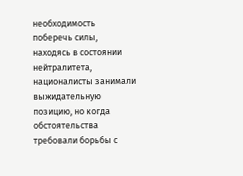необходимость поберечь силы, находясь в состоянии нейтралитета, националисты занимали выжидательную позицию, но когда обстоятельства требовали борьбы с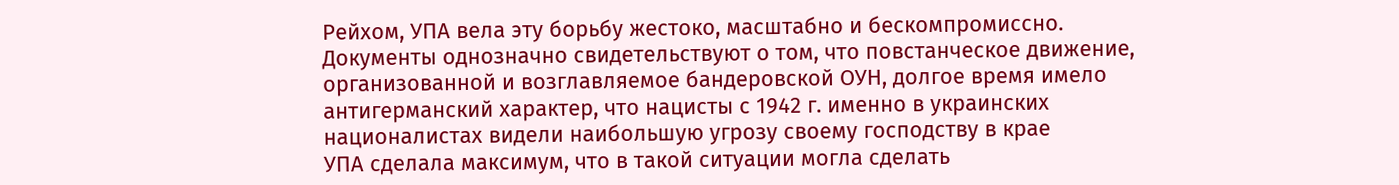Рейхом, УПА вела эту борьбу жестоко, масштабно и бескомпромиссно.
Документы однозначно свидетельствуют о том, что повстанческое движение, организованной и возглавляемое бандеровской ОУН, долгое время имело антигерманский характер, что нацисты с 1942 г. именно в украинских националистах видели наибольшую угрозу своему господству в крае
УПА сделала максимум, что в такой ситуации могла сделать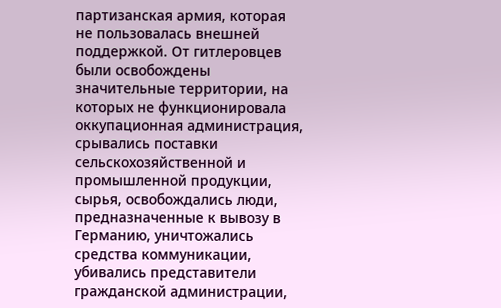партизанская армия, которая не пользовалась внешней поддержкой. От гитлеровцев были освобождены значительные территории, на которых не функционировала оккупационная администрация, срывались поставки сельскохозяйственной и промышленной продукции, сырья, освобождались люди, предназначенные к вывозу в Германию, уничтожались средства коммуникации, убивались представители гражданской администрации,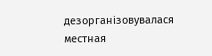дезорганізовувалася местная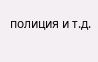полиция и т.д.